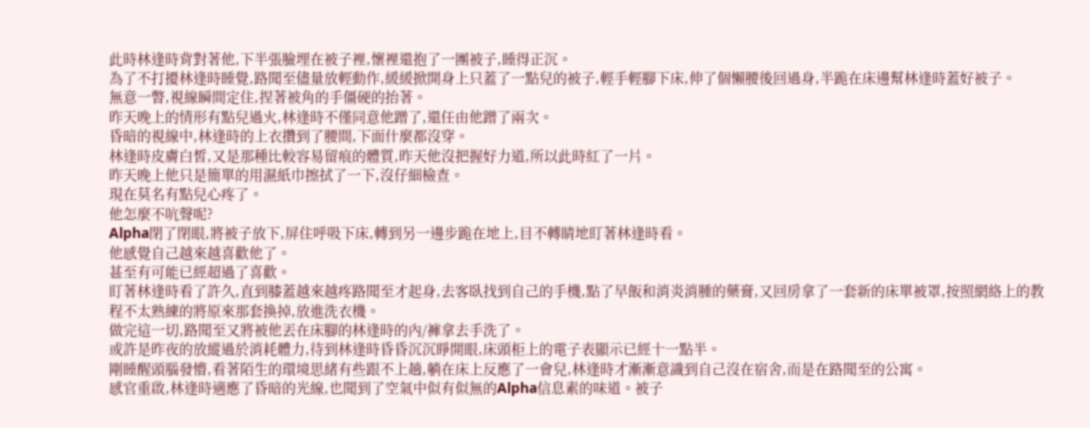此時林逢時背對著他,下半張臉埋在被子裡,懷裡還抱了一團被子,睡得正沉。
為了不打擾林逢時睡覺,路聞至儘量放輕動作,緩緩掀開身上只蓋了一點兒的被子,輕手輕腳下床,伸了個懶腰後回過身,半跪在床邊幫林逢時蓋好被子。
無意一瞥,視線瞬間定住,捏著被角的手僵硬的抬著。
昨天晚上的情形有點兒過火,林逢時不僅同意他蹭了,還任由他蹭了兩次。
昏暗的視線中,林逢時的上衣攢到了腰間,下面什麼都沒穿。
林逢時皮膚白皙,又是那種比較容易留痕的體質,昨天他沒把握好力道,所以此時紅了一片。
昨天晚上他只是簡單的用濕紙巾擦拭了一下,沒仔細檢查。
現在莫名有點兒心疼了。
他怎麼不吭聲呢?
Alpha閉了閉眼,將被子放下,屏住呼吸下床,轉到另一邊步跪在地上,目不轉睛地盯著林逢時看。
他感覺自己越來越喜歡他了。
甚至有可能已經超過了喜歡。
盯著林逢時看了許久,直到膝蓋越來越疼路聞至才起身,去客臥找到自己的手機,點了早飯和消炎消腫的藥膏,又回房拿了一套新的床單被罩,按照網絡上的教程不太熟練的將原來那套換掉,放進洗衣機。
做完這一切,路聞至又將被他丟在床腳的林逢時的內/褲拿去手洗了。
或許是昨夜的放縱過於消耗體力,待到林逢時昏昏沉沉睜開眼,床頭柜上的電子表顯示已經十一點半。
剛睡醒頭腦發懵,看著陌生的環境思緒有些跟不上趟,躺在床上反應了一會兒,林逢時才漸漸意識到自己沒在宿舍,而是在路聞至的公寓。
感官重啟,林逢時適應了昏暗的光線,也聞到了空氣中似有似無的Alpha信息素的味道。被子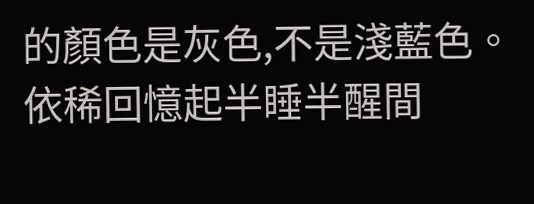的顏色是灰色,不是淺藍色。
依稀回憶起半睡半醒間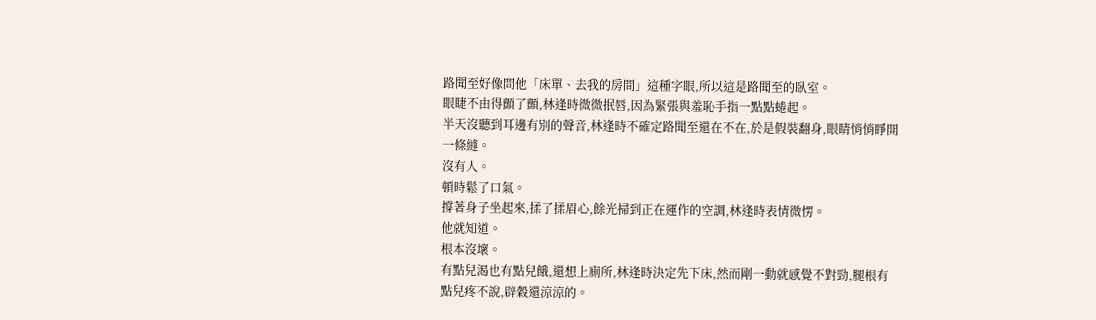路聞至好像問他「床單、去我的房間」這種字眼,所以這是路聞至的臥室。
眼睫不由得顫了顫,林逢時微微抿唇,因為緊張與羞恥手指一點點蜷起。
半天沒聽到耳邊有別的聲音,林逢時不確定路聞至還在不在,於是假裝翻身,眼睛悄悄睜開一條縫。
沒有人。
頓時鬆了口氣。
撐著身子坐起來,揉了揉眉心,餘光掃到正在運作的空調,林逢時表情微愣。
他就知道。
根本沒壞。
有點兒渴也有點兒餓,還想上廁所,林逢時決定先下床,然而剛一動就感覺不對勁,腿根有點兒疼不說,辟穀還涼涼的。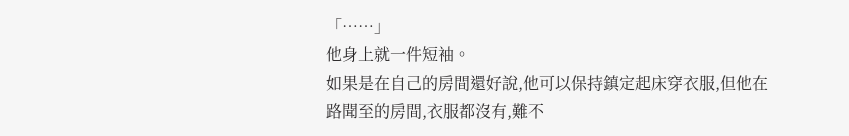「……」
他身上就一件短袖。
如果是在自己的房間還好說,他可以保持鎮定起床穿衣服,但他在路聞至的房間,衣服都沒有,難不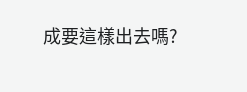成要這樣出去嗎?